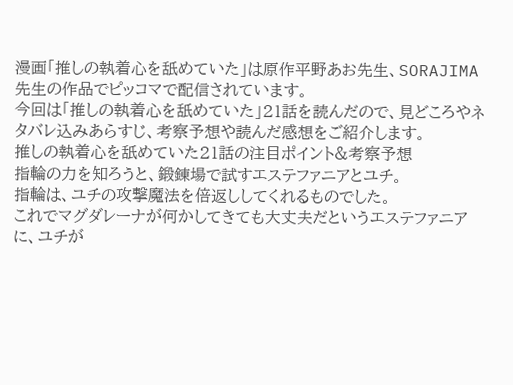漫画「推しの執着心を舐めていた」は原作平野あお先生、SORAJIMA先生の作品でピッコマで配信されています。
今回は「推しの執着心を舐めていた」21話を読んだので、見どころやネタバレ込みあらすじ、考察予想や読んだ感想をご紹介します。
推しの執着心を舐めていた21話の注目ポイント&考察予想
指輪の力を知ろうと、鍛錬場で試すエステファニアとユチ。
指輪は、ユチの攻撃魔法を倍返ししてくれるものでした。
これでマグダレーナが何かしてきても大丈夫だというエステファニアに、ユチが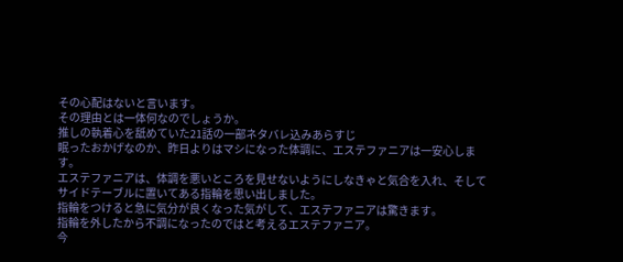その心配はないと言います。
その理由とは一体何なのでしょうか。
推しの執着心を舐めていた21話の一部ネタバレ込みあらすじ
眠ったおかげなのか、昨日よりはマシになった体調に、エステファニアは一安心します。
エステファニアは、体調を悪いところを見せないようにしなきゃと気合を入れ、そしてサイドテーブルに置いてある指輪を思い出しました。
指輪をつけると急に気分が良くなった気がして、エステファニアは驚きます。
指輪を外したから不調になったのではと考えるエステファニア。
今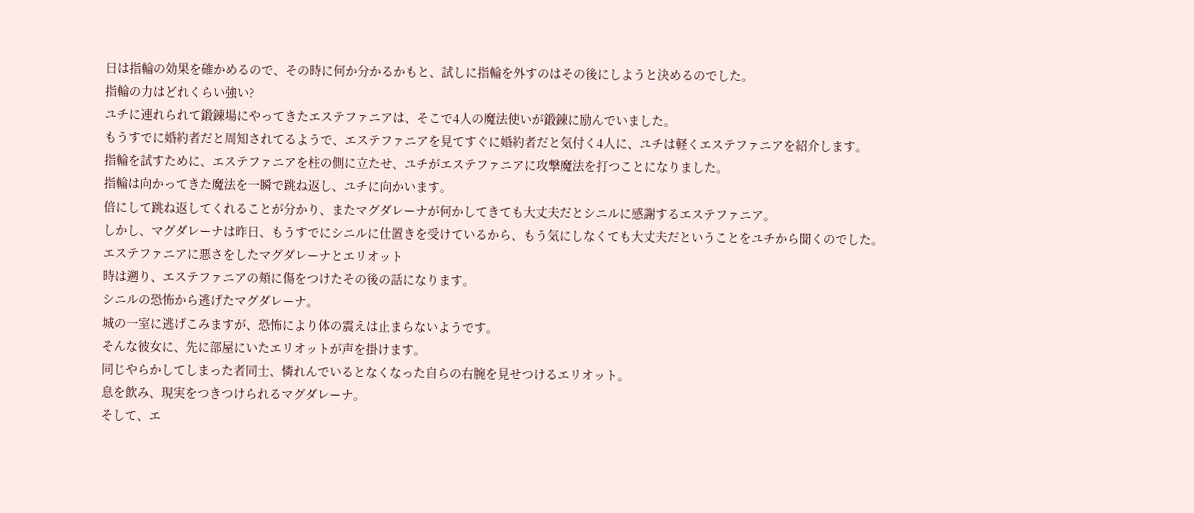日は指輪の効果を確かめるので、その時に何か分かるかもと、試しに指輪を外すのはその後にしようと決めるのでした。
指輪の力はどれくらい強い?
ユチに連れられて鍛錬場にやってきたエステファニアは、そこで4人の魔法使いが鍛錬に励んでいました。
もうすでに婚約者だと周知されてるようで、エステファニアを見てすぐに婚約者だと気付く4人に、ユチは軽くエステファニアを紹介します。
指輪を試すために、エステファニアを柱の側に立たせ、ユチがエステファニアに攻撃魔法を打つことになりました。
指輪は向かってきた魔法を一瞬で跳ね返し、ユチに向かいます。
倍にして跳ね返してくれることが分かり、またマグダレーナが何かしてきても大丈夫だとシニルに感謝するエステファニア。
しかし、マグダレーナは昨日、もうすでにシニルに仕置きを受けているから、もう気にしなくても大丈夫だということをユチから聞くのでした。
エステファニアに悪さをしたマグダレーナとエリオット
時は遡り、エステファニアの頬に傷をつけたその後の話になります。
シニルの恐怖から逃げたマグダレーナ。
城の一室に逃げこみますが、恐怖により体の震えは止まらないようです。
そんな彼女に、先に部屋にいたエリオットが声を掛けます。
同じやらかしてしまった者同士、憐れんでいるとなくなった自らの右腕を見せつけるエリオット。
息を飲み、現実をつきつけられるマグダレーナ。
そして、エ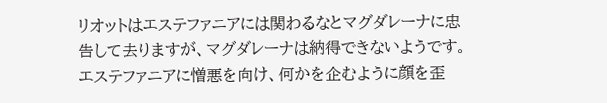リオットはエステファニアには関わるなとマグダレーナに忠告して去りますが、マグダレーナは納得できないようです。
エステファニアに憎悪を向け、何かを企むように顔を歪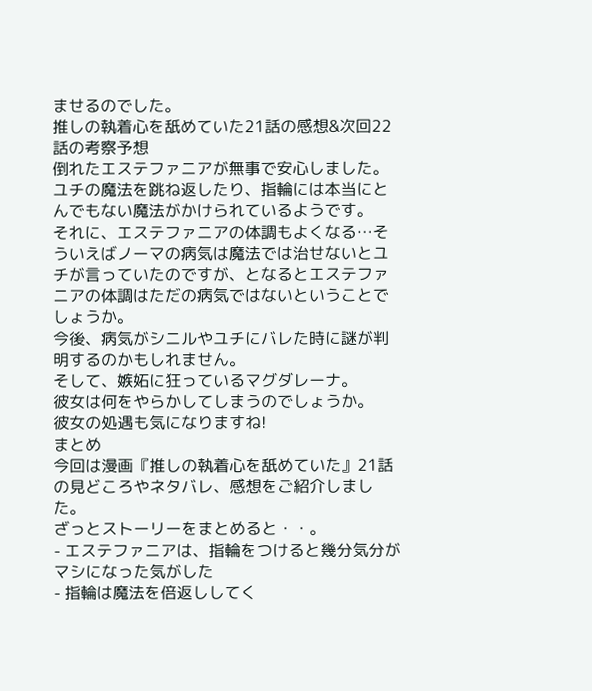ませるのでした。
推しの執着心を舐めていた21話の感想&次回22話の考察予想
倒れたエステファニアが無事で安心しました。
ユチの魔法を跳ね返したり、指輪には本当にとんでもない魔法がかけられているようです。
それに、エステファニアの体調もよくなる…そういえばノーマの病気は魔法では治せないとユチが言っていたのですが、となるとエステファニアの体調はただの病気ではないということでしょうか。
今後、病気がシニルやユチにバレた時に謎が判明するのかもしれません。
そして、嫉妬に狂っているマグダレーナ。
彼女は何をやらかしてしまうのでしょうか。
彼女の処遇も気になりますね!
まとめ
今回は漫画『推しの執着心を舐めていた』21話の見どころやネタバレ、感想をご紹介しました。
ざっとストーリーをまとめると・・。
- エステファニアは、指輪をつけると幾分気分がマシになった気がした
- 指輪は魔法を倍返ししてく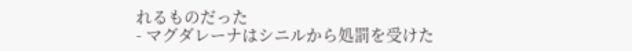れるものだった
- マグダレーナはシニルから処罰を受けた